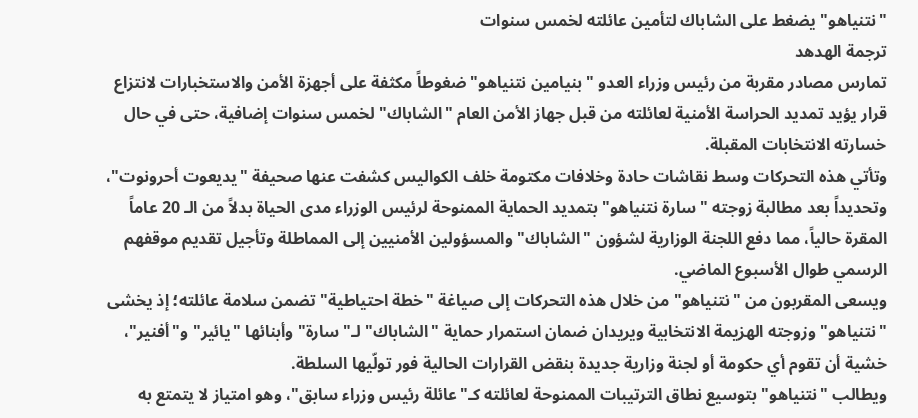"نتنياهو" يضغط على الشاباك لتأمين عائلته لخمس سنوات
ترجمة الهدهد
تمارس مصادر مقربة من رئيس وزراء العدو "بنيامين نتنياهو" ضغوطاً مكثفة على أجهزة الأمن والاستخبارات لانتزاع قرار يؤيد تمديد الحراسة الأمنية لعائلته من قبل جهاز الأمن العام "الشاباك" لخمس سنوات إضافية، حتى في حال خسارته الانتخابات المقبلة.
وتأتي هذه التحركات وسط نقاشات حادة وخلافات مكتومة خلف الكواليس كشفت عنها صحيفة "يديعوت أحرونوت"، وتحديداً بعد مطالبة زوجته "سارة نتنياهو" بتمديد الحماية الممنوحة لرئيس الوزراء مدى الحياة بدلاً من الـ 20 عاماً المقرة حالياً، مما دفع اللجنة الوزارية لشؤون "الشاباك" والمسؤولين الأمنيين إلى المماطلة وتأجيل تقديم موقفهم الرسمي طوال الأسبوع الماضي.
ويسعى المقربون من "نتنياهو" من خلال هذه التحركات إلى صياغة "خطة احتياطية" تضمن سلامة عائلته؛ إذ يخشى "نتنياهو" وزوجته الهزيمة الانتخابية ويريدان ضمان استمرار حماية "الشاباك" لـ"سارة" وأبنائها "يائير" و"أفنير"، خشية أن تقوم أي حكومة أو لجنة وزارية جديدة بنقض القرارات الحالية فور تولّيها السلطة.
ويطالب "نتنياهو" بتوسيع نطاق الترتيبات الممنوحة لعائلته كـ"عائلة رئيس وزراء سابق"، وهو امتياز لا يتمتع به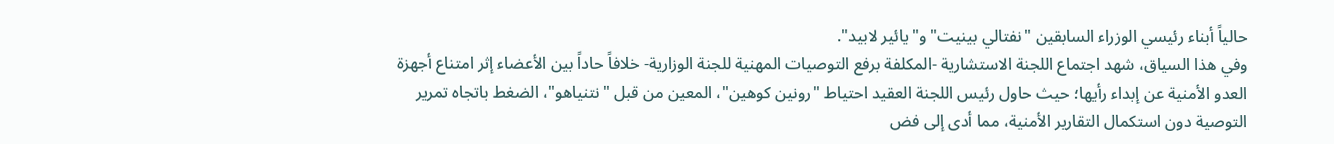حالياً أبناء رئيسي الوزراء السابقين "نفتالي بينيت" و"يائير لابيد".
وفي هذا السياق، شهد اجتماع اللجنة الاستشارية -المكلفة برفع التوصيات المهنية للجنة الوزارية- خلافاً حاداً بين الأعضاء إثر امتناع أجهزة العدو الأمنية عن إبداء رأيها؛ حيث حاول رئيس اللجنة العقيد احتياط "رونين كوهين"، المعين من قبل "نتنياهو"، الضغط باتجاه تمرير التوصية دون استكمال التقارير الأمنية، مما أدى إلى فض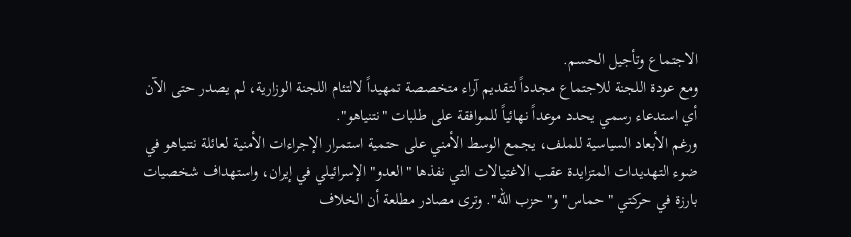الاجتماع وتأجيل الحسم.
ومع عودة اللجنة للاجتماع مجدداً لتقديم آراء متخصصة تمهيداً لالتئام اللجنة الوزارية، لم يصدر حتى الآن أي استدعاء رسمي يحدد موعداً نهائياً للموافقة على طلبات "نتنياهو".
ورغم الأبعاد السياسية للملف، يجمع الوسط الأمني على حتمية استمرار الإجراءات الأمنية لعائلة نتنياهو في ضوء التهديدات المتزايدة عقب الاغتيالات التي نفذها "العدو" الإسرائيلي في إيران، واستهداف شخصيات بارزة في حركتي "حماس" و"حزب الله". وترى مصادر مطلعة أن الخلاف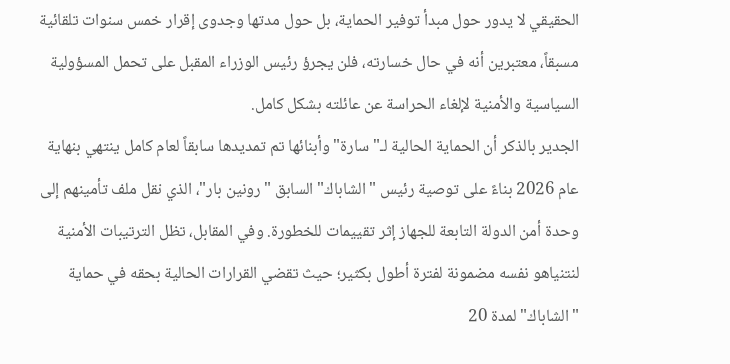الحقيقي لا يدور حول مبدأ توفير الحماية، بل حول مدتها وجدوى إقرار خمس سنوات تلقائية مسبقاً، معتبرين أنه في حال خسارته، فلن يجرؤ رئيس الوزراء المقبل على تحمل المسؤولية السياسية والأمنية لإلغاء الحراسة عن عائلته بشكل كامل.
الجدير بالذكر أن الحماية الحالية لـ"سارة" وأبنائها تم تمديدها سابقاً لعام كامل ينتهي بنهاية عام 2026 بناءً على توصية رئيس "الشاباك" السابق "رونين بار"، الذي نقل ملف تأمينهم إلى وحدة أمن الدولة التابعة للجهاز إثر تقييمات للخطورة. وفي المقابل، تظل الترتيبات الأمنية لنتنياهو نفسه مضمونة لفترة أطول بكثير؛ حيث تقضي القرارات الحالية بحقه في حماية "الشاباك" لمدة 20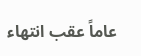عاماً عقب انتهاء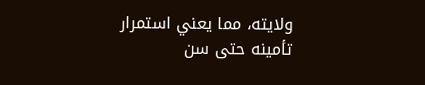ولايته، مما يعني استمرار تأمينه حتى سن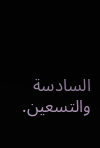السادسة والتسعين.